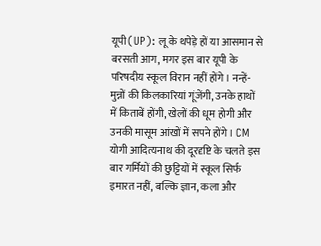यूपी(UP): लू के थपेड़े हों या आसमान से बरसती आग, मगर इस बार यूपी के परिषदीय स्कूल विरान नहीं होंगे। नन्हें-मुन्नों की किलकारियां गूंजेंगी, उनके हाथों में किताबें होंगी, खेलों की धूम होगी और उनकी मासूम आंखों में सपने होंगे। CM योगी आदित्यनाथ की दूरदृष्टि के चलते इस बार गर्मियों की छुट्टियों में स्कूल सिर्फ इमारत नहीं, बल्कि ज्ञान, कला और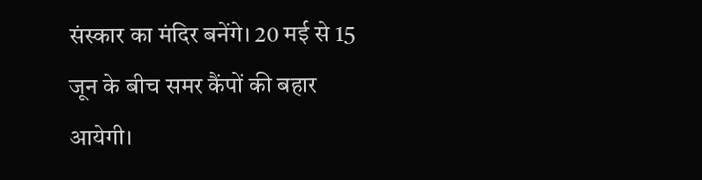संस्कार का मंदिर बनेंगे। 20 मई से 15 जून के बीच समर कैंपों की बहार आयेगी।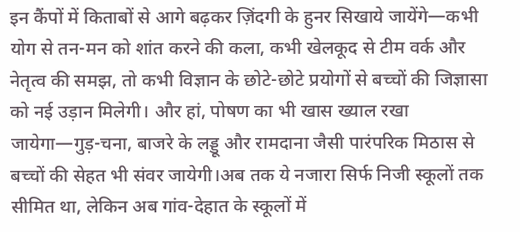इन कैंपों में किताबों से आगे बढ़कर ज़िंदगी के हुनर सिखाये जायेंगे—कभी योग से तन-मन को शांत करने की कला, कभी खेलकूद से टीम वर्क और नेतृत्व की समझ, तो कभी विज्ञान के छोटे-छोटे प्रयोगों से बच्चों की जिज्ञासा को नई उड़ान मिलेगी। और हां, पोषण का भी खास ख्याल रखा जायेगा—गुड़-चना, बाजरे के लड्डू और रामदाना जैसी पारंपरिक मिठास से बच्चों की सेहत भी संवर जायेगी।अब तक ये नजारा सिर्फ निजी स्कूलों तक सीमित था, लेकिन अब गांव-देहात के स्कूलों में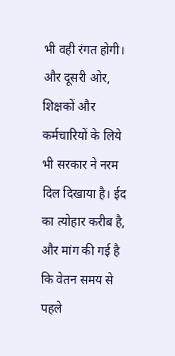भी वही रंगत होगी। और दूसरी ओर, शिक्षकों और कर्मचारियों के लिये भी सरकार ने नरम दिल दिखाया है। ईद का त्योहार करीब है, और मांग की गई है कि वेतन समय से पहले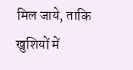मिल जाये, ताकि खुशियों में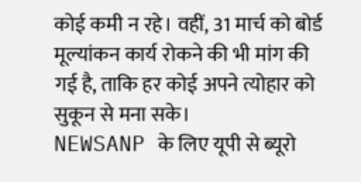कोई कमी न रहे। वहीं, 31 मार्च को बोर्ड मूल्यांकन कार्य रोकने की भी मांग की गई है, ताकि हर कोई अपने त्योहार को सुकून से मना सके।
NEWSANP के लिए यूपी से ब्यूरो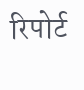रिपोर्ट